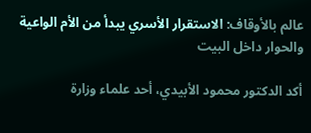عالم بالأوقاف: الاستقرار الأسري يبدأ من الأم الواعية والحوار داخل البيت

أكد الدكتور محمود الأبيدي، أحد علماء وزارة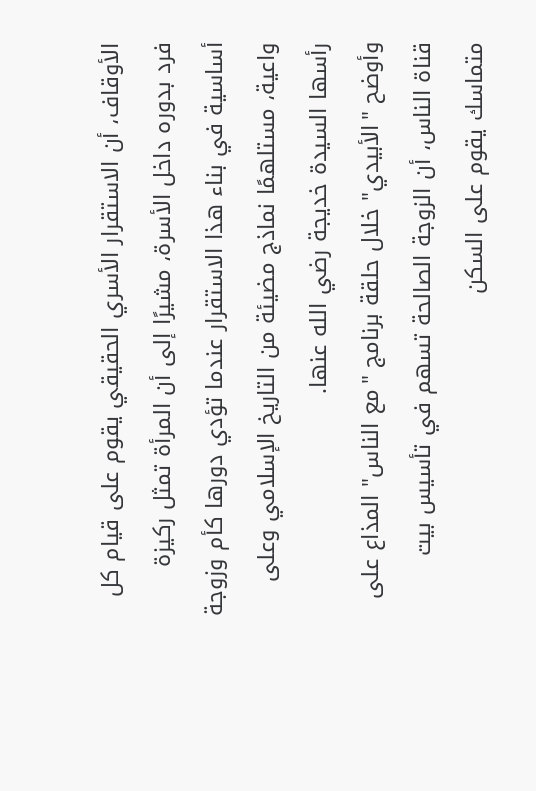الأوقاف، أن الاستقرار الأسري الحقيقي يقوم على قيام كل فرد بدوره داخل الأسرة، مشيرًا إلى أن المرأة تمثل ركيزة أساسية في بناء هذا الاستقرار عندما تؤدي دورها كأم وزوجة واعية، مستلهمًا نماذج مضيئة من التاريخ الإسلامي وعلى رأسها السيدة خديجة رضي الله عنها.
وأوضح "الأبيدي" خلال حلقة برنامج "مع الناس" المذاع على قناة الناس، أن الزوجة الصالحة تسهم في تأسيس بيت متماسك يقوم على السكن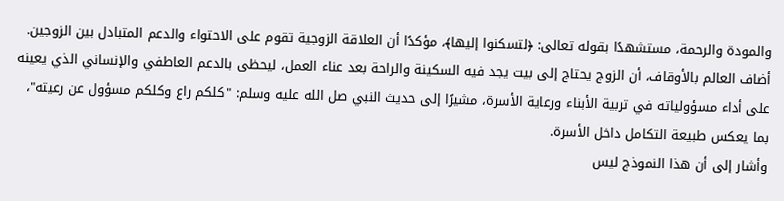والمودة والرحمة، مستشهدًا بقوله تعالى: ﴿لتسكنوا إليها﴾، مؤكدًا أن العلاقة الزوجية تقوم على الاحتواء والدعم المتبادل بين الزوجين.
أضاف العالم بالأوقاف، أن الزوج يحتاج إلى بيت يجد فيه السكينة والراحة بعد عناء العمل، ليحظى بالدعم العاطفي والإنساني الذي يعينه على أداء مسؤولياته في تربية الأبناء ورعاية الأسرة، مشيرًا إلى حديث النبي صل الله عليه وسلم: "كلكم راع وكلكم مسؤول عن رعيته"، بما يعكس طبيعة التكامل داخل الأسرة.
وأشار إلى أن هذا النموذج ليس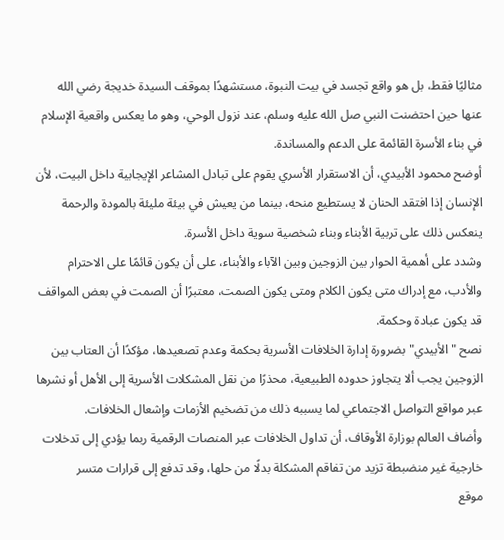مثاليًا فقط، بل هو واقع تجسد في بيت النبوة، مستشهدًا بموقف السيدة خديجة رضي الله عنها حين احتضنت النبي صل الله عليه وسلم، عند نزول الوحي، وهو ما يعكس واقعية الإسلام في بناء الأسرة القائمة على الدعم والمساندة.
أوضح محمود الأبيدي، أن الاستقرار الأسري يقوم على تبادل المشاعر الإيجابية داخل البيت، لأن الإنسان إذا افتقد الحنان لا يستطيع منحه، بينما من يعيش في بيئة مليئة بالمودة والرحمة ينعكس ذلك على تربية الأبناء وبناء شخصية سوية داخل الأسرة.
وشدد على أهمية الحوار بين الزوجين وبين الآباء والأبناء، على أن يكون قائمًا على الاحترام والأدب، مع إدراك متى يكون الكلام ومتى يكون الصمت، معتبرًا أن الصمت في بعض المواقف قد يكون عبادة وحكمة.
نصح "الأبيدي" بضرورة إدارة الخلافات الأسرية بحكمة وعدم تصعيدها، مؤكدًا أن العتاب بين الزوجين يجب ألا يتجاوز حدوده الطبيعية، محذرًا من نقل المشكلات الأسرية إلى الأهل أو نشرها عبر مواقع التواصل الاجتماعي لما يسببه ذلك من تضخيم الأزمات وإشعال الخلافات.
وأضاف العالم بوزارة الأوقاف، أن تداول الخلافات عبر المنصات الرقمية ربما يؤدي إلى تدخلات خارجية غير منضبطة تزيد من تفاقم المشكلة بدلًا من حلها، وقد تدفع إلى قرارات متسر
موقع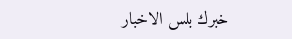خبرك بلس الاخبار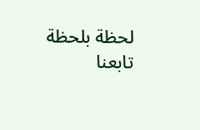لحظة بلحظة
تابعنا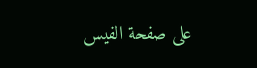على صفحة الفيس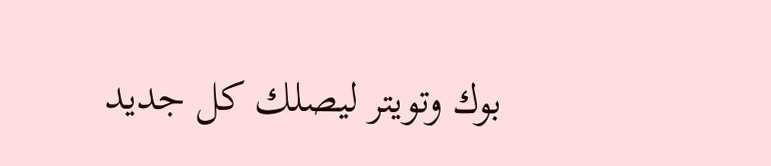بوك وتويتر ليصلك كل جديد